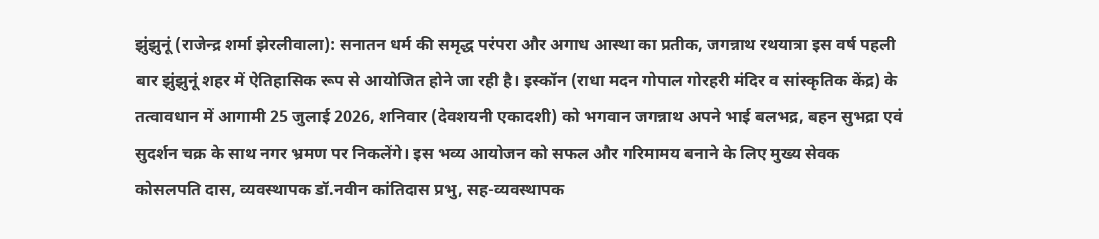झुंझुनूं (राजेन्द्र शर्मा झेरलीवाला): सनातन धर्म की समृद्ध परंपरा और अगाध आस्था का प्रतीक, जगन्नाथ रथयात्रा इस वर्ष पहली बार झुंझुनूं शहर में ऐतिहासिक रूप से आयोजित होने जा रही है। इस्कॉन (राधा मदन गोपाल गोरहरी मंदिर व सांस्कृतिक केंद्र) के तत्वावधान में आगामी 25 जुलाई 2026, शनिवार (देवशयनी एकादशी) को भगवान जगन्नाथ अपने भाई बलभद्र, बहन सुभद्रा एवं सुदर्शन चक्र के साथ नगर भ्रमण पर निकलेंगे। इस भव्य आयोजन को सफल और गरिमामय बनाने के लिए मुख्य सेवक कोसलपति दास, व्यवस्थापक डॉ.नवीन कांतिदास प्रभु, सह-व्यवस्थापक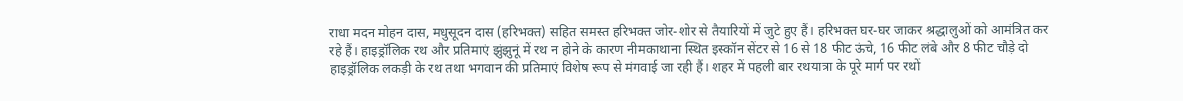राधा मदन मोहन दास, मधुसूदन दास (हरिभक्त) सहित समस्त हरिभक्त जोर-शोर से तैयारियों में जुटे हुए हैं। हरिभक्त घर-घर जाकर श्रद्धालुओं को आमंत्रित कर रहे हैं। हाइड्रॉलिक रथ और प्रतिमाएं झुंझुनूं में रथ न होने के कारण नीमकाथाना स्थित इस्कॉन सेंटर से 16 से 18 फीट ऊंचे, 16 फीट लंबे और 8 फीट चौड़े दो हाइड्रॉलिक लकड़ी के रथ तथा भगवान की प्रतिमाएं विशेष रूप से मंगवाई जा रही हैं। शहर में पहली बार रथयात्रा के पूरे मार्ग पर रथों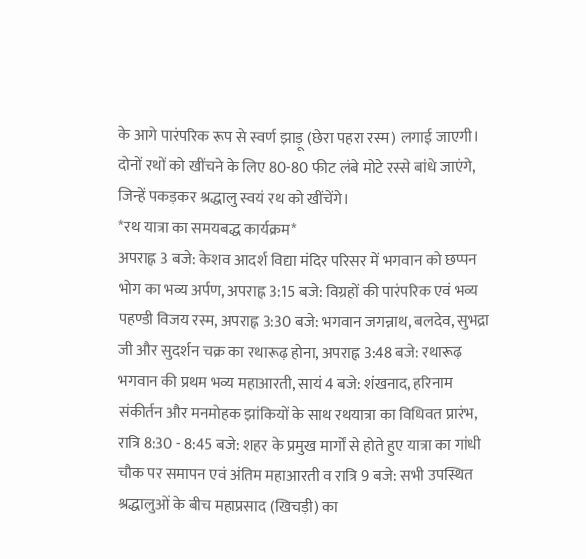के आगे पारंपरिक रूप से स्वर्ण झाड़ू (छेरा पहरा रस्म) लगाई जाएगी। दोनों रथों को खींचने के लिए 80-80 फीट लंबे मोटे रस्से बांधे जाएंगे, जिन्हें पकड़कर श्रद्धालु स्वयं रथ को खींचेंगे।
*रथ यात्रा का समयबद्ध कार्यक्रम*
अपराह्न 3 बजे: केशव आदर्श विद्या मंदिर परिसर में भगवान को छप्पन भोग का भव्य अर्पण, अपराह्न 3:15 बजे: विग्रहों की पारंपरिक एवं भव्य पहण्डी विजय रस्म, अपराह्न 3:30 बजे: भगवान जगन्नाथ, बलदेव, सुभद्रा जी और सुदर्शन चक्र का रथारूढ़ होना, अपराह्न 3:48 बजे: रथारूढ़ भगवान की प्रथम भव्य महाआरती, सायं 4 बजे: शंखनाद, हरिनाम संकीर्तन और मनमोहक झांकियों के साथ रथयात्रा का विधिवत प्रारंभ, रात्रि 8:30 - 8:45 बजे: शहर के प्रमुख मार्गों से होते हुए यात्रा का गांधी चौक पर समापन एवं अंतिम महाआरती व रात्रि 9 बजे: सभी उपस्थित श्रद्धालुओं के बीच महाप्रसाद (खिचड़ी) का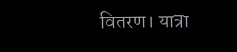वितरण। यात्रा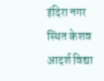इंदिरा नगर स्थित केशव आदर्श विद्या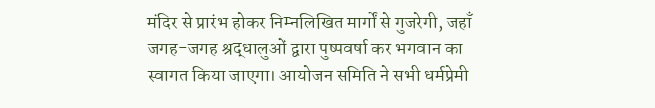मंदिर से प्रारंभ होकर निम्नलिखित मार्गों से गुजरेगी, जहाँ जगह-जगह श्रद्धालुओं द्वारा पुष्पवर्षा कर भगवान का स्वागत किया जाएगा। आयोजन समिति ने सभी धर्मप्रेमी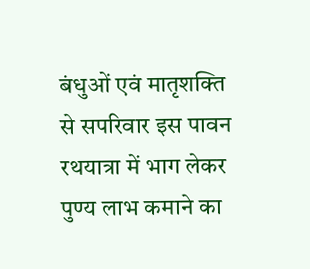बंधुओं एवं मातृशक्ति से सपरिवार इस पावन रथयात्रा में भाग लेकर पुण्य लाभ कमाने का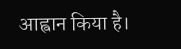आह्वान किया है।